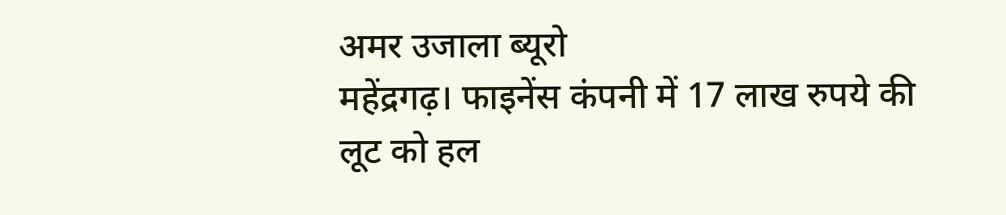अमर उजाला ब्यूरो
महेंद्रगढ़। फाइनेंस कंपनी में 17 लाख रुपये की लूट को हल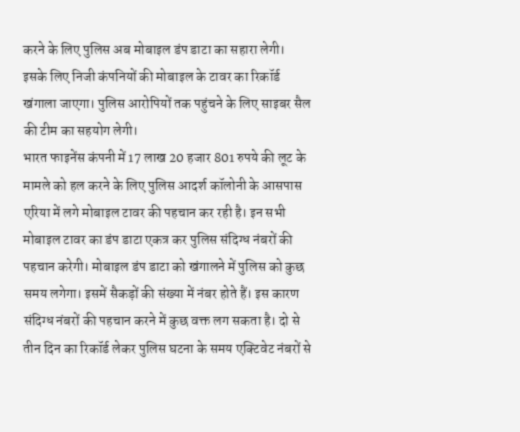करने के लिए पुलिस अब मोबाइल डंप डाटा का सहारा लेगी। इसके लिए निजी कंपनियों की मोबाइल के टावर का रिकॉर्ड खंगाला जाएगा। पुलिस आरोपियों तक पहुंचने के लिए साइबर सैल की टीम का सहयोग लेगी।
भारत फाइनेंस कंपनी में 17 लाख 20 हजार 801 रुपये की लूट के मामले को हल करने के लिए पुलिस आदर्श कॉलोनी के आसपास एरिया में लगे मोबाइल टावर की पहचान कर रही है। इन सभी मोबाइल टावर का डंप डाटा एकत्र कर पुलिस संदिग्ध नंबरों की पहचान करेगी। मोबाइल डंप डाटा को खंगालने में पुलिस को कुछ समय लगेगा। इसमें सैकड़ों की संख्या में नंबर होते हैं। इस कारण संदिग्ध नंबरों की पहचान करने में कुछ वक्त लग सकता है। दो से तीन दिन का रिकॉर्ड लेकर पुलिस घटना के समय एक्टिवेट नंबरों से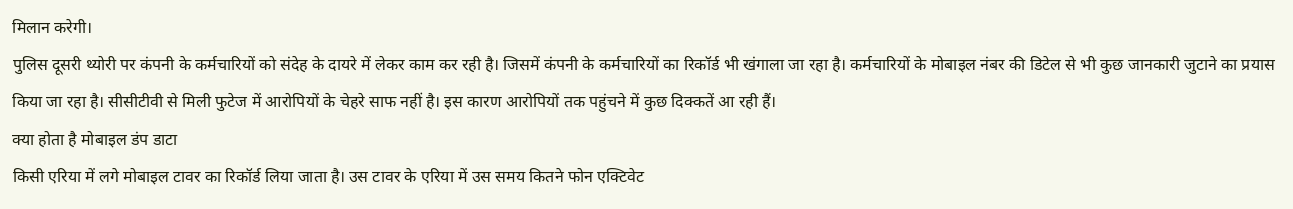मिलान करेगी।
पुलिस दूसरी थ्योरी पर कंपनी के कर्मचारियों को संदेह के दायरे में लेकर काम कर रही है। जिसमें कंपनी के कर्मचारियों का रिकॉर्ड भी खंगाला जा रहा है। कर्मचारियों के मोबाइल नंबर की डिटेल से भी कुछ जानकारी जुटाने का प्रयास किया जा रहा है। सीसीटीवी से मिली फुटेज में आरोपियों के चेहरे साफ नहीं है। इस कारण आरोपियों तक पहुंचने में कुछ दिक्कतें आ रही हैं।
क्या होता है मोबाइल डंप डाटा
किसी एरिया में लगे मोबाइल टावर का रिकॉर्ड लिया जाता है। उस टावर के एरिया में उस समय कितने फोन एक्टिवेट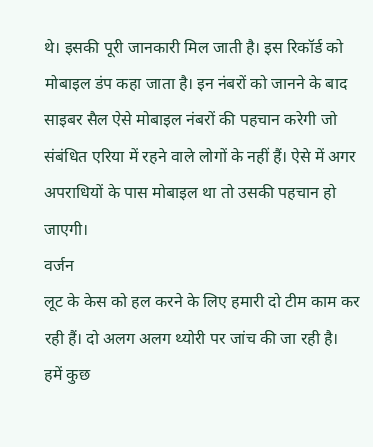थे। इसकी पूरी जानकारी मिल जाती है। इस रिकॉर्ड को मोबाइल डंप कहा जाता है। इन नंबरों को जानने के बाद साइबर सैल ऐसे मोबाइल नंबरों की पहचान करेगी जो संबंधित एरिया में रहने वाले लोगों के नहीं हैं। ऐसे में अगर अपराधियों के पास मोबाइल था तो उसकी पहचान हो जाएगी।
वर्जन
लूट के केस को हल करने के लिए हमारी दो टीम काम कर रही हैं। दो अलग अलग थ्योरी पर जांच की जा रही है। हमें कुछ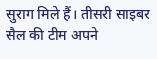सुराग मिले हैं। तीसरी साइबर सैल की टीम अपने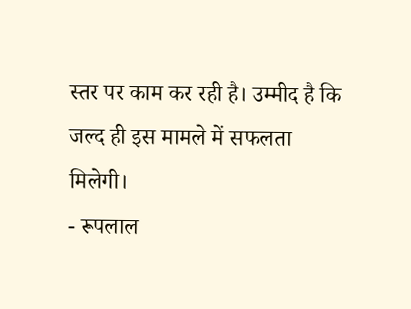स्तर पर काम कर रही है। उम्मीद है कि जल्द ही इस मामले में सफलता मिलेगी।
- रूपलाल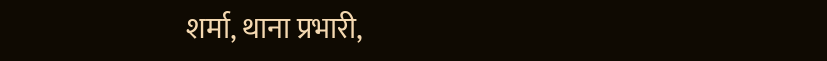शर्मा, थाना प्रभारी,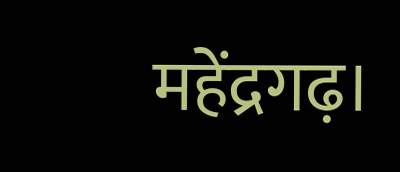महेंद्रगढ़।